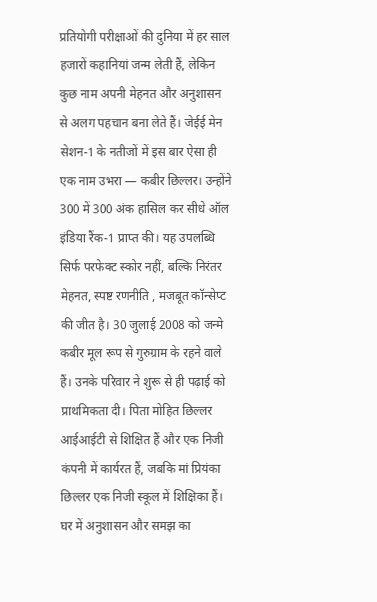प्रतियोगी परीक्षाओं की दुनिया में हर साल हजारों कहानियां जन्म लेती हैं, लेकिन कुछ नाम अपनी मेहनत और अनुशासन से अलग पहचान बना लेते हैं। जेईई मेन सेशन-1 के नतीजों में इस बार ऐसा ही एक नाम उभरा — कबीर छिल्लर। उन्होंने 300 में 300 अंक हासिल कर सीधे ऑल इंडिया रैंक-1 प्राप्त की। यह उपलब्धि सिर्फ परफेक्ट स्कोर नहीं, बल्कि निरंतर मेहनत, स्पष्ट रणनीति , मजबूत कॉन्सेप्ट की जीत है। 30 जुलाई 2008 को जन्मे कबीर मूल रूप से गुरुग्राम के रहने वाले हैं। उनके परिवार ने शुरू से ही पढ़ाई को प्राथमिकता दी। पिता मोहित छिल्लर आईआईटी से शिक्षित हैं और एक निजी कंपनी में कार्यरत हैं, जबकि मां प्रियंका छिल्लर एक निजी स्कूल में शिक्षिका हैं। घर में अनुशासन और समझ का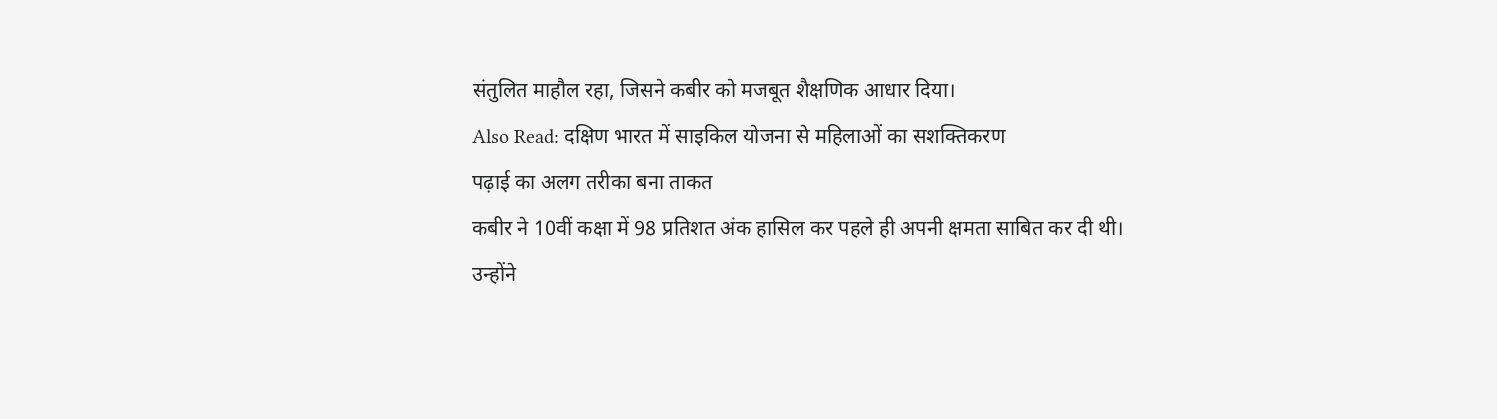संतुलित माहौल रहा, जिसने कबीर को मजबूत शैक्षणिक आधार दिया।
Also Read: दक्षिण भारत में साइकिल योजना से महिलाओं का सशक्तिकरण
पढ़ाई का अलग तरीका बना ताकत
कबीर ने 10वीं कक्षा में 98 प्रतिशत अंक हासिल कर पहले ही अपनी क्षमता साबित कर दी थी। उन्होंने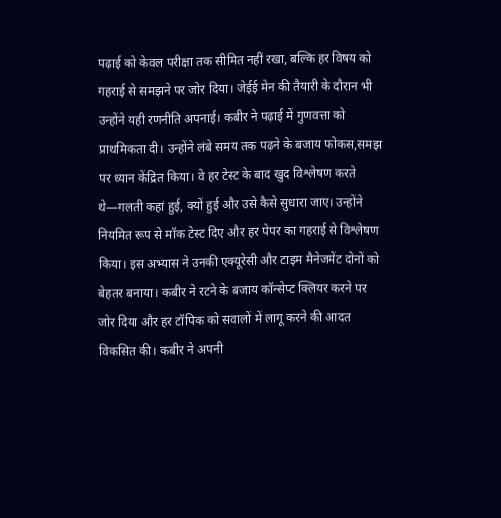पढ़ाई को केवल परीक्षा तक सीमित नहीं रखा, बल्कि हर विषय को गहराई से समझने पर जोर दिया। जेईई मेन की तैयारी के दौरान भी उन्होंने यही रणनीति अपनाई। कबीर ने पढ़ाई में गुणवत्ता को प्राथमिकता दी। उन्होंने लंबे समय तक पढ़ने के बजाय फोकस,समझ पर ध्यान केंद्रित किया। वे हर टेस्ट के बाद खुद विश्लेषण करते थे—गलती कहां हुई, क्यों हुई और उसे कैसे सुधारा जाए। उन्होंने नियमित रूप से मॉक टेस्ट दिए और हर पेपर का गहराई से विश्लेषण किया। इस अभ्यास ने उनकी एक्यूरेसी और टाइम मैनेजमेंट दोनों को बेहतर बनाया। कबीर ने रटने के बजाय कॉन्सेप्ट क्लियर करने पर जोर दिया और हर टॉपिक को सवालों में लागू करने की आदत विकसित की। कबीर ने अपनी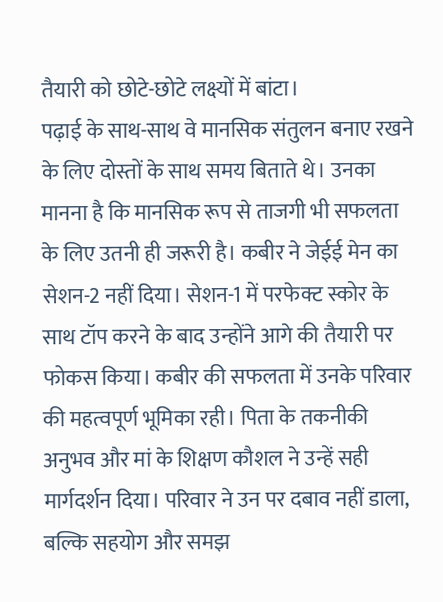तैयारी को छोटे-छोटे लक्ष्यों में बांटा।
पढ़ाई के साथ-साथ वे मानसिक संतुलन बनाए रखने के लिए दोस्तों के साथ समय बिताते थे। उनका मानना है कि मानसिक रूप से ताजगी भी सफलता के लिए उतनी ही जरूरी है। कबीर ने जेईई मेन का सेशन-2 नहीं दिया। सेशन-1 में परफेक्ट स्कोर के साथ टॉप करने के बाद उन्होंने आगे की तैयारी पर फोकस किया। कबीर की सफलता में उनके परिवार की महत्वपूर्ण भूमिका रही। पिता के तकनीकी अनुभव और मां के शिक्षण कौशल ने उन्हें सही मार्गदर्शन दिया। परिवार ने उन पर दबाव नहीं डाला, बल्कि सहयोग और समझ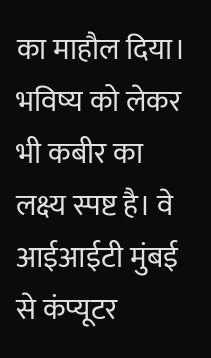का माहौल दिया। भविष्य को लेकर भी कबीर का लक्ष्य स्पष्ट है। वे आईआईटी मुंबई से कंप्यूटर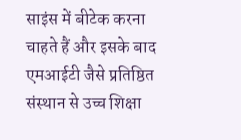साइंस में बीटेक करना चाहते हैं और इसके बाद एमआईटी जैसे प्रतिष्ठित संस्थान से उच्च शिक्षा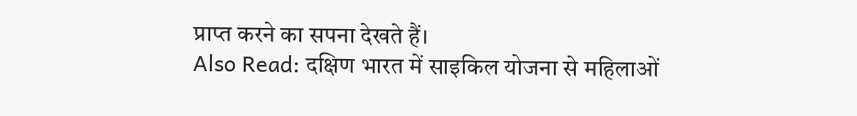प्राप्त करने का सपना देखते हैं।
Also Read: दक्षिण भारत में साइकिल योजना से महिलाओं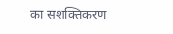का सशक्तिकरण